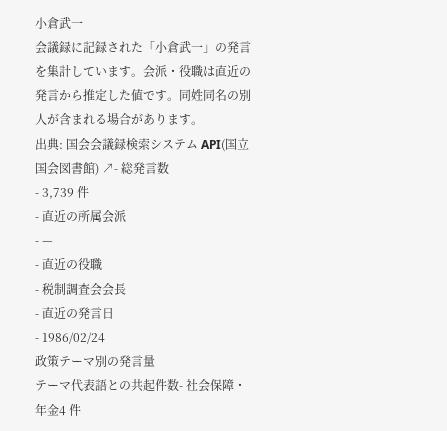小倉武一
会議録に記録された「小倉武一」の発言を集計しています。会派・役職は直近の発言から推定した値です。同姓同名の別人が含まれる場合があります。
出典: 国会会議録検索システム API(国立国会図書館) ↗- 総発言数
- 3,739 件
- 直近の所属会派
- —
- 直近の役職
- 税制調査会会長
- 直近の発言日
- 1986/02/24
政策テーマ別の発言量
テーマ代表語との共起件数- 社会保障・年金4 件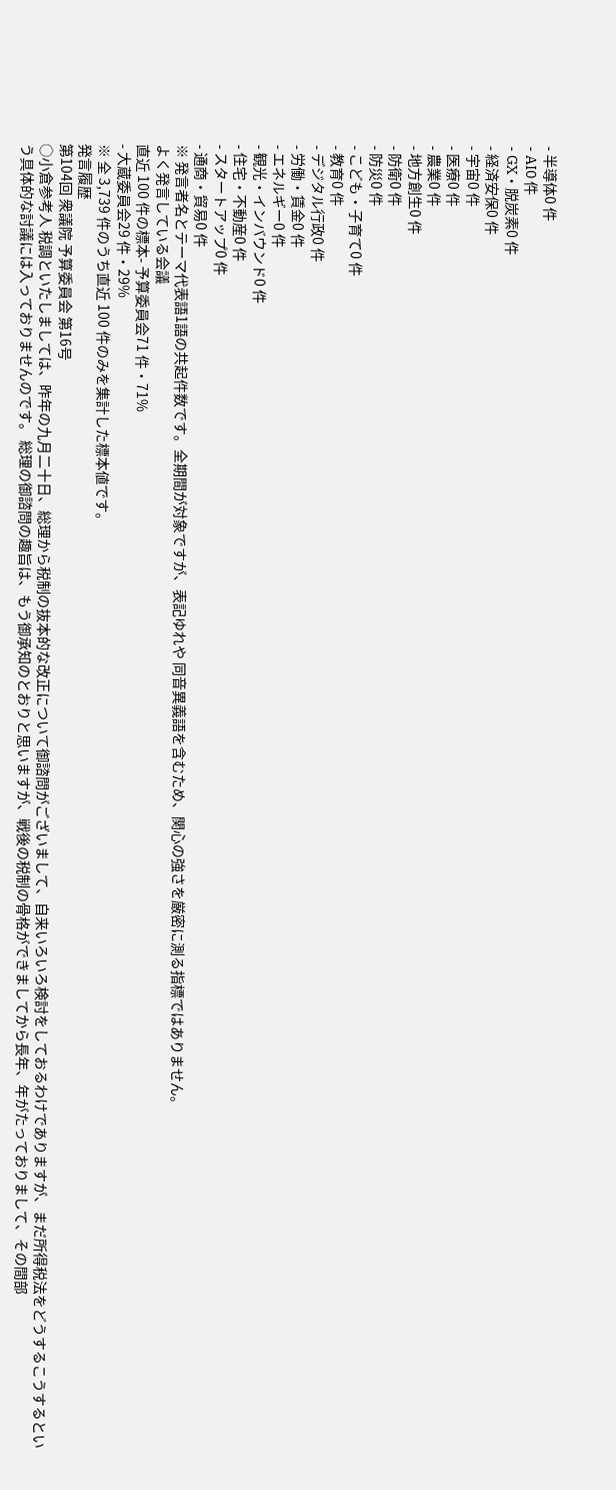- 半導体0 件
- AI0 件
- GX・脱炭素0 件
- 経済安保0 件
- 宇宙0 件
- 医療0 件
- 農業0 件
- 地方創生0 件
- 防衛0 件
- 防災0 件
- こども・子育て0 件
- 教育0 件
- デジタル行政0 件
- 労働・賃金0 件
- エネルギー0 件
- 観光・インバウンド0 件
- 住宅・不動産0 件
- スタートアップ0 件
- 通商・貿易0 件
※ 発言者名とテーマ代表語1語の共起件数です。全期間が対象ですが、表記ゆれや 同音異義語を含むため、関心の強さを厳密に測る指標ではありません。
よく発言している会議
直近 100 件の標本- 予算委員会71 件・71%
- 大蔵委員会29 件・29%
※ 全 3,739 件のうち直近 100 件のみを集計した標本値です。
発言履歴
第104回 衆議院 予算委員会 第16号
○小倉参考人 税調といたしましては、昨年の九月二十日、総理から税制の抜本的な改正について御諮問がございまして、自来いろいろ検討をしておるわけでありますが、まだ所得税法をどうするこうするという具体的な討議には入っておりませんのです。 総理の御諮問の趣旨は、もう御承知のとおりと思いますが、戦後の税制の骨格ができましてから長年、年がたっておりまして、その間部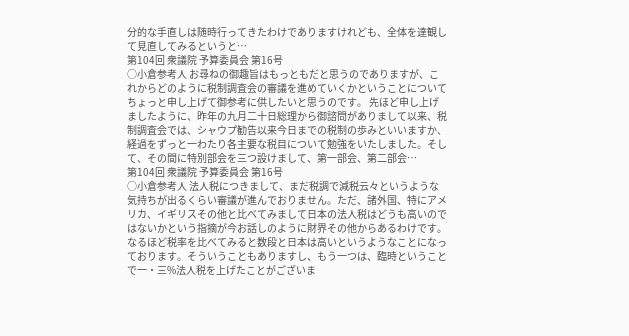分的な手直しは随時行ってきたわけでありますけれども、全体を達観して見直してみるというと…
第104回 衆議院 予算委員会 第16号
○小倉参考人 お尋ねの御趣旨はもっともだと思うのでありますが、これからどのように税制調査会の審議を進めていくかということについてちょっと申し上げて御参考に供したいと思うのです。 先ほど申し上げましたように、昨年の九月二十日総理から御諮問がありまして以来、税制調査会では、シャウプ勧告以来今日までの税制の歩みといいますか、経過をずっと一わたり各主要な税目について勉強をいたしました。そして、その間に特別部会を三つ設けまして、第一部会、第二部会…
第104回 衆議院 予算委員会 第16号
○小倉参考人 法人税につきまして、まだ税調で減税云々というような気持ちが出るくらい審議が進んでおりません。ただ、諸外国、特にアメリカ、イギリスその他と比べてみまして日本の法人税はどうも高いのではないかという指摘が今お話しのように財界その他からあるわけです。なるほど税率を比べてみると数段と日本は高いというようなことになっております。そういうこともありますし、もう一つは、臨時ということで一・三%法人税を上げたことがございま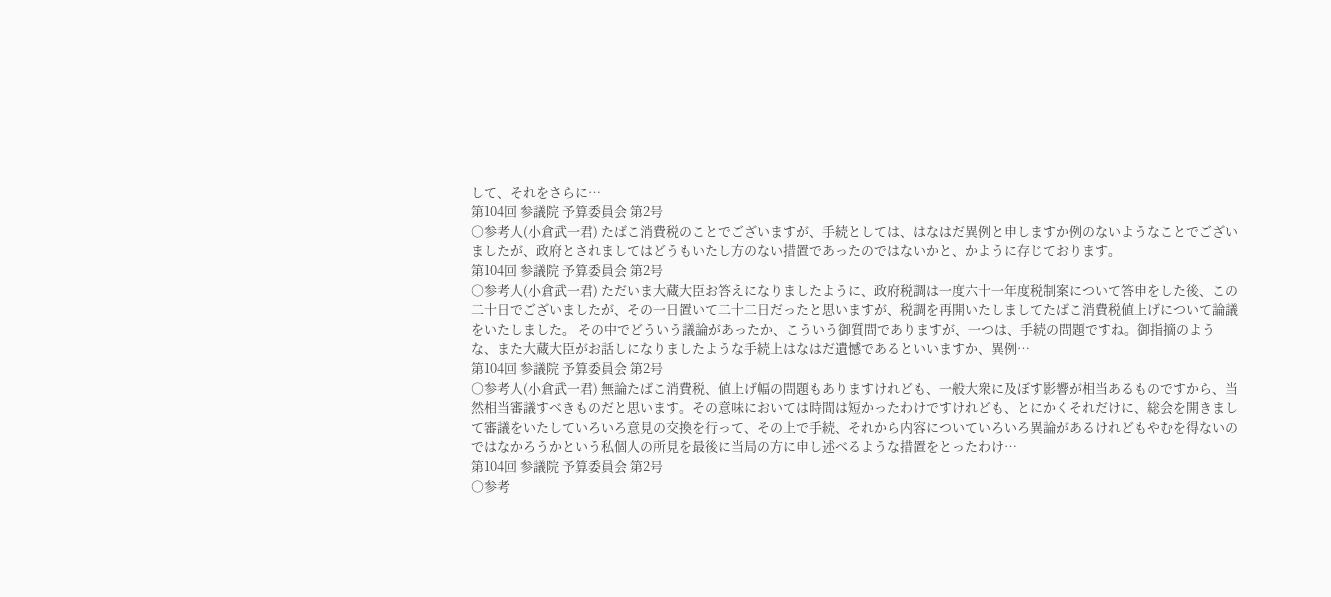して、それをさらに…
第104回 参議院 予算委員会 第2号
○参考人(小倉武一君) たばこ消費税のことでございますが、手続としては、はなはだ異例と申しますか例のないようなことでございましたが、政府とされましてはどうもいたし方のない措置であったのではないかと、かように存じております。
第104回 参議院 予算委員会 第2号
○参考人(小倉武一君) ただいま大蔵大臣お答えになりましたように、政府税調は一度六十一年度税制案について答申をした後、この二十日でございましたが、その一日置いて二十二日だったと思いますが、税調を再開いたしましてたばこ消費税値上げについて論議をいたしました。 その中でどういう議論があったか、こういう御質問でありますが、一つは、手続の問題ですね。御指摘のような、また大蔵大臣がお話しになりましたような手続上はなはだ遺憾であるといいますか、異例…
第104回 参議院 予算委員会 第2号
○参考人(小倉武一君) 無論たばこ消費税、値上げ幅の問題もありますけれども、一般大衆に及ぼす影響が相当あるものですから、当然相当審議すべきものだと思います。その意味においては時間は短かったわけですけれども、とにかくそれだけに、総会を開きまして審議をいたしていろいろ意見の交換を行って、その上で手続、それから内容についていろいろ異論があるけれどもやむを得ないのではなかろうかという私個人の所見を最後に当局の方に申し述べるような措置をとったわけ…
第104回 参議院 予算委員会 第2号
○参考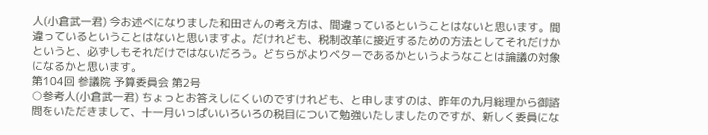人(小倉武一君) 今お述べになりました和田さんの考え方は、間違っているということはないと思います。間違っているということはないと思いますよ。だけれども、税制改革に接近するための方法としてそれだけかというと、必ずしもそれだけではないだろう。どちらがよりベターであるかというようなことは論議の対象になるかと思います。
第104回 参議院 予算委員会 第2号
○参考人(小倉武一君) ちょっとお答えしにくいのですけれども、と申しますのは、昨年の九月総理から御諮問をいただきまして、十一月いっぱいいろいろの税目について勉強いたしましたのですが、新しく委員にな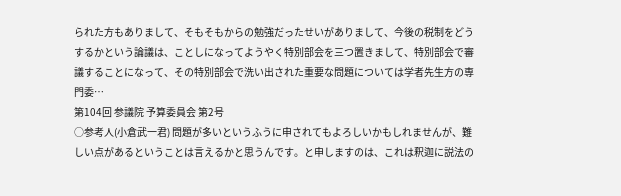られた方もありまして、そもそもからの勉強だったせいがありまして、今後の税制をどうするかという論議は、ことしになってようやく特別部会を三つ置きまして、特別部会で審議することになって、その特別部会で洗い出された重要な問題については学者先生方の専門委…
第104回 参議院 予算委員会 第2号
○参考人(小倉武一君) 問題が多いというふうに申されてもよろしいかもしれませんが、難しい点があるということは言えるかと思うんです。と申しますのは、これは釈迦に説法の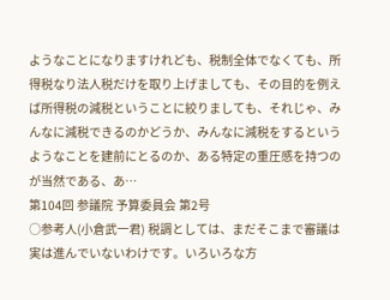ようなことになりますけれども、税制全体でなくても、所得税なり法人税だけを取り上げましても、その目的を例えば所得税の減税ということに絞りましても、それじゃ、みんなに減税できるのかどうか、みんなに減税をするというようなことを建前にとるのか、ある特定の重圧感を持つのが当然である、あ…
第104回 参議院 予算委員会 第2号
○参考人(小倉武一君) 税調としては、まだそこまで審議は実は進んでいないわけです。いろいろな方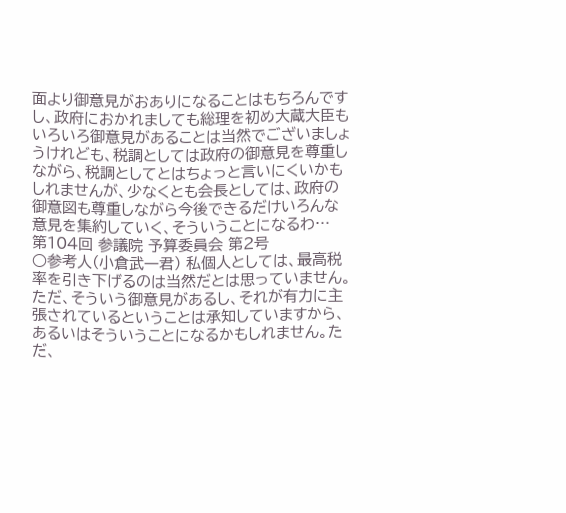面より御意見がおありになることはもちろんですし、政府におかれましても総理を初め大蔵大臣もいろいろ御意見があることは当然でございましょうけれども、税調としては政府の御意見を尊重しながら、税調としてとはちょっと言いにくいかもしれませんが、少なくとも会長としては、政府の御意図も尊重しながら今後できるだけいろんな意見を集約していく、そういうことになるわ…
第104回 参議院 予算委員会 第2号
○参考人(小倉武一君) 私個人としては、最高税率を引き下げるのは当然だとは思っていません。ただ、そういう御意見があるし、それが有力に主張されているということは承知していますから、あるいはそういうことになるかもしれません。ただ、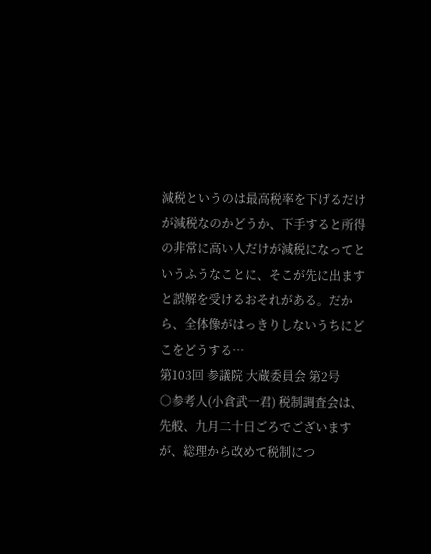減税というのは最高税率を下げるだけが減税なのかどうか、下手すると所得の非常に高い人だけが減税になってというふうなことに、そこが先に出ますと誤解を受けるおそれがある。だから、全体像がはっきりしないうちにどこをどうする…
第103回 参議院 大蔵委員会 第2号
○参考人(小倉武一君) 税制調査会は、先般、九月二十日ごろでございますが、総理から改めて税制につ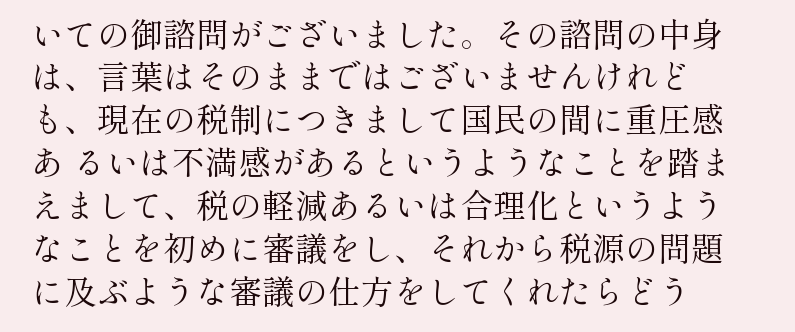いての御諮問がございました。その諮問の中身は、言葉はそのままではございませんけれども、現在の税制につきまして国民の間に重圧感あ るいは不満感があるというようなことを踏まえまして、税の軽減あるいは合理化というようなことを初めに審議をし、それから税源の問題に及ぶような審議の仕方をしてくれたらどう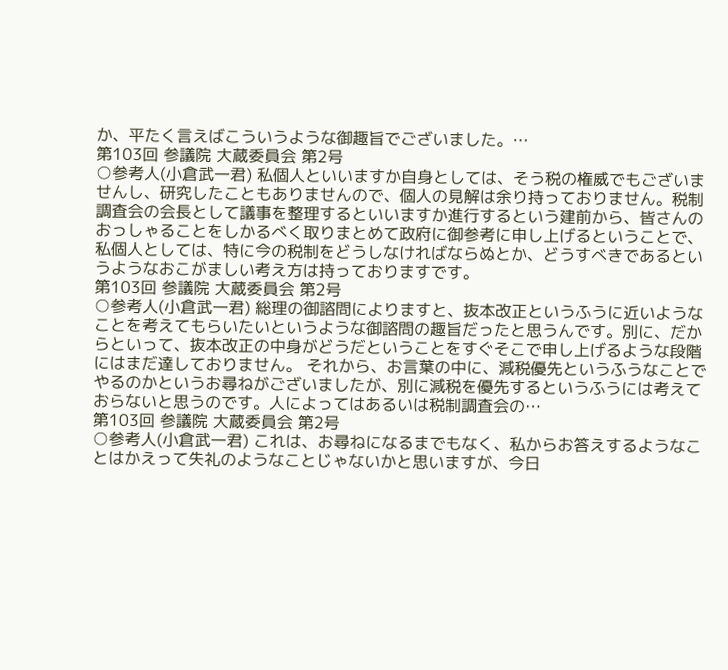か、平たく言えばこういうような御趣旨でございました。…
第103回 参議院 大蔵委員会 第2号
○参考人(小倉武一君) 私個人といいますか自身としては、そう税の権威でもございませんし、研究したこともありませんので、個人の見解は余り持っておりません。税制調査会の会長として議事を整理するといいますか進行するという建前から、皆さんのおっしゃることをしかるべく取りまとめて政府に御参考に申し上げるということで、私個人としては、特に今の税制をどうしなければならぬとか、どうすべきであるというようなおこがましい考え方は持っておりますです。
第103回 参議院 大蔵委員会 第2号
○参考人(小倉武一君) 総理の御諮問によりますと、抜本改正というふうに近いようなことを考えてもらいたいというような御諮問の趣旨だったと思うんです。別に、だからといって、抜本改正の中身がどうだということをすぐそこで申し上げるような段階にはまだ達しておりません。 それから、お言葉の中に、減税優先というふうなことでやるのかというお尋ねがございましたが、別に減税を優先するというふうには考えておらないと思うのです。人によってはあるいは税制調査会の…
第103回 参議院 大蔵委員会 第2号
○参考人(小倉武一君) これは、お尋ねになるまでもなく、私からお答えするようなことはかえって失礼のようなことじゃないかと思いますが、今日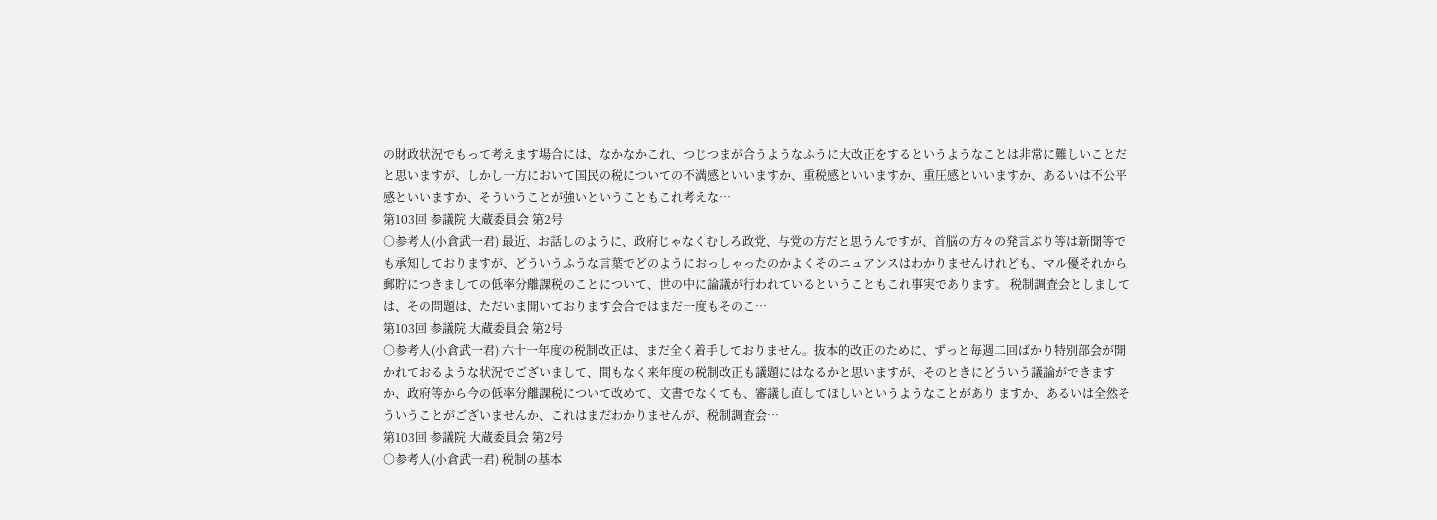の財政状況でもって考えます場合には、なかなかこれ、つじつまが合うようなふうに大改正をするというようなことは非常に難しいことだと思いますが、しかし一方において国民の税についての不満感といいますか、重税感といいますか、重圧感といいますか、あるいは不公平感といいますか、そういうことが強いということもこれ考えな…
第103回 参議院 大蔵委員会 第2号
○参考人(小倉武一君) 最近、お話しのように、政府じゃなくむしろ政党、与党の方だと思うんですが、首脳の方々の発言ぶり等は新聞等でも承知しておりますが、どういうふうな言葉でどのようにおっしゃったのかよくそのニュアンスはわかりませんけれども、マル優それから郵貯につきましての低率分離課税のことについて、世の中に論議が行われているということもこれ事実であります。 税制調査会としましては、その問題は、ただいま開いております会合ではまだ一度もそのこ…
第103回 参議院 大蔵委員会 第2号
○参考人(小倉武一君) 六十一年度の税制改正は、まだ全く着手しておりません。抜本的改正のために、ずっと毎週二回ばかり特別部会が開かれておるような状況でございまして、間もなく来年度の税制改正も議題にはなるかと思いますが、そのときにどういう議論ができますか、政府等から今の低率分離課税について改めて、文書でなくても、審議し直してほしいというようなことがあり ますか、あるいは全然そういうことがございませんか、これはまだわかりませんが、税制調査会…
第103回 参議院 大蔵委員会 第2号
○参考人(小倉武一君) 税制の基本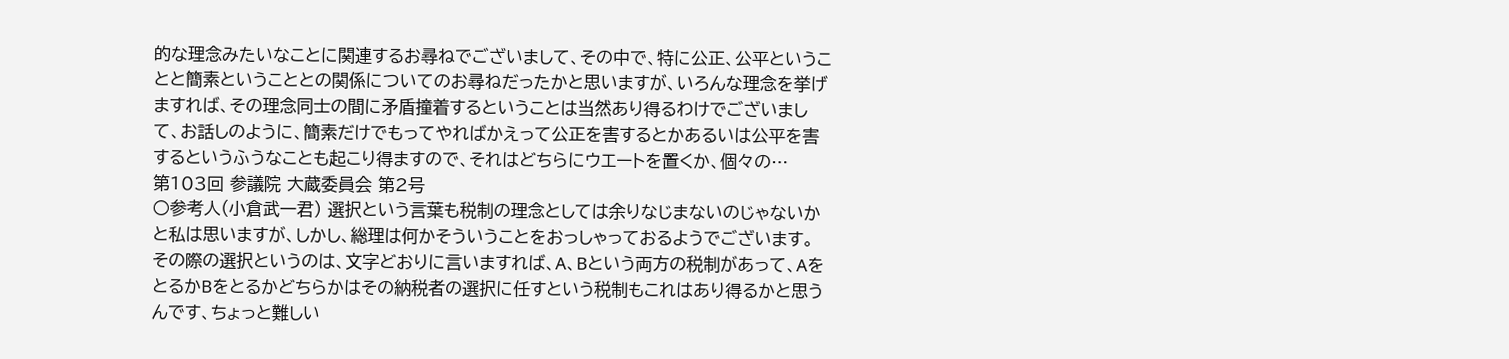的な理念みたいなことに関連するお尋ねでございまして、その中で、特に公正、公平ということと簡素ということとの関係についてのお尋ねだったかと思いますが、いろんな理念を挙げますれば、その理念同士の間に矛盾撞着するということは当然あり得るわけでございまして、お話しのように、簡素だけでもってやればかえって公正を害するとかあるいは公平を害するというふうなことも起こり得ますので、それはどちらにウエートを置くか、個々の…
第103回 参議院 大蔵委員会 第2号
○参考人(小倉武一君) 選択という言葉も税制の理念としては余りなじまないのじゃないかと私は思いますが、しかし、総理は何かそういうことをおっしゃっておるようでございます。 その際の選択というのは、文字どおりに言いますれば、A、Bという両方の税制があって、AをとるかBをとるかどちらかはその納税者の選択に任すという税制もこれはあり得るかと思うんです、ちょっと難しい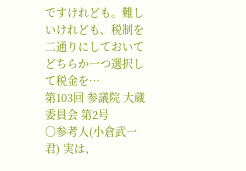ですけれども。難しいけれども、税制を二通りにしておいてどちらか一つ選択して税金を…
第103回 参議院 大蔵委員会 第2号
○参考人(小倉武一君) 実は、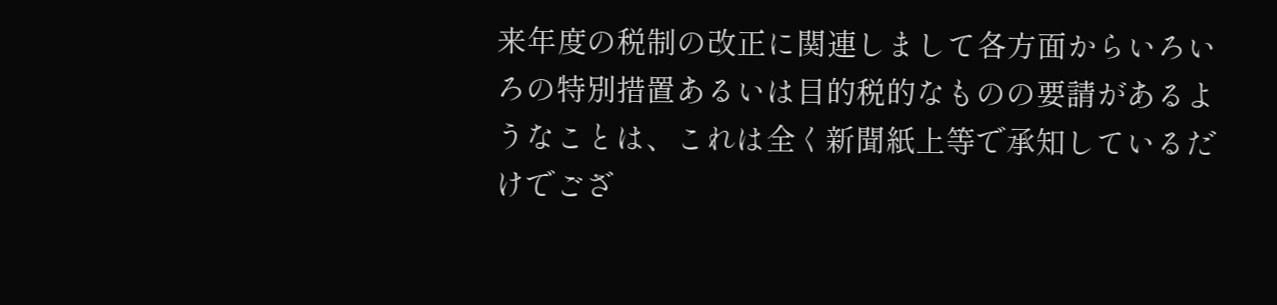来年度の税制の改正に関連しまして各方面からいろいろの特別措置あるいは目的税的なものの要請があるようなことは、これは全く新聞紙上等で承知しているだけでござ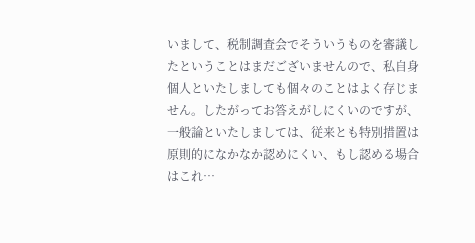いまして、税制調査会でそういうものを審議したということはまだございませんので、私自身個人といたしましても個々のことはよく存じません。したがってお答えがしにくいのですが、一般論といたしましては、従来とも特別措置は原則的になかなか認めにくい、もし認める場合はこれ…